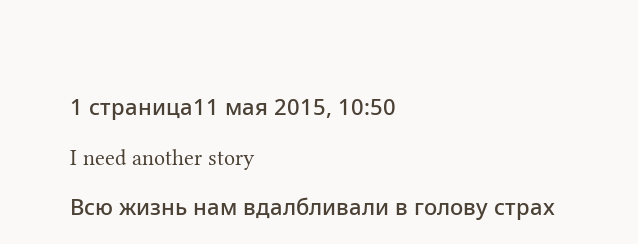1 страница11 мая 2015, 10:50

I need another story

Всю жизнь нам вдалбливали в голову страх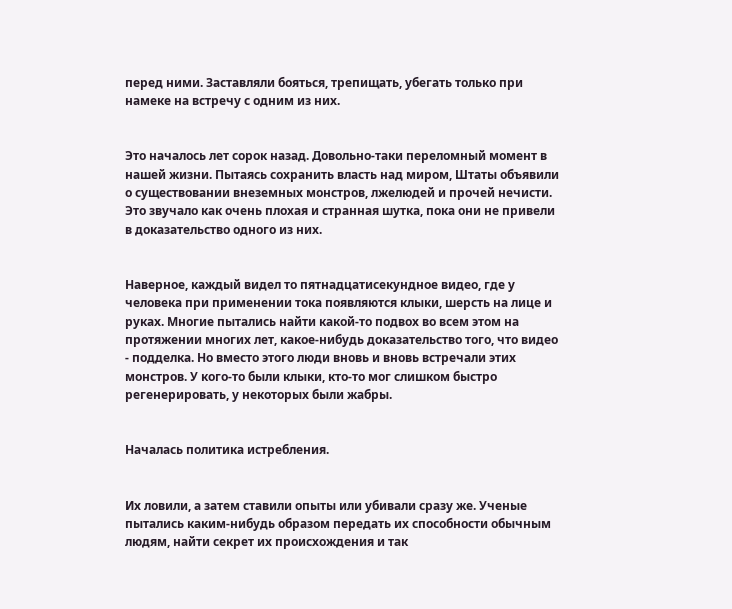перед ними. Заставляли бояться, трепищать, убегать только при намеке на встречу с одним из них.


Это началось лет сорок назад. Довольно-таки переломный момент в нашей жизни. Пытаясь сохранить власть над миром, Штаты объявили о существовании внеземных монстров, лжелюдей и прочей нечисти. Это звучало как очень плохая и странная шутка, пока они не привели в доказательство одного из них.


Наверное, каждый видел то пятнадцатисекундное видео, где у человека при применении тока появляются клыки, шерсть на лице и руках. Многие пытались найти какой-то подвох во всем этом на протяжении многих лет, какое-нибудь доказательство того, что видео - подделка. Но вместо этого люди вновь и вновь встречали этих монстров. У кого-то были клыки, кто-то мог слишком быстро регенерировать, у некоторых были жабры.


Началась политика истребления.


Их ловили, а затем ставили опыты или убивали сразу же. Ученые пытались каким-нибудь образом передать их способности обычным людям, найти секрет их происхождения и так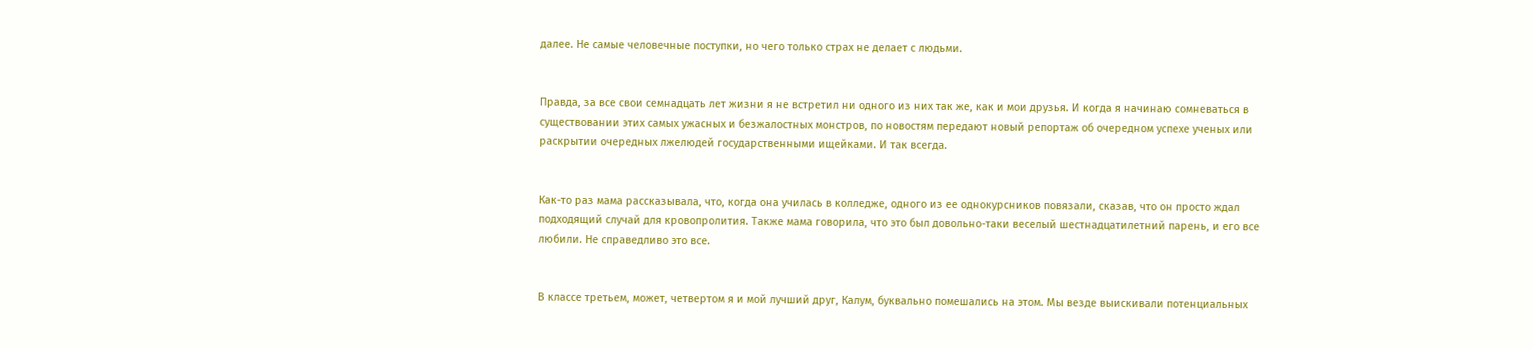далее. Не самые человечные поступки, но чего только страх не делает с людьми.


Правда, за все свои семнадцать лет жизни я не встретил ни одного из них так же, как и мои друзья. И когда я начинаю сомневаться в существовании этих самых ужасных и безжалостных монстров, по новостям передают новый репортаж об очередном успехе ученых или раскрытии очередных лжелюдей государственными ищейками. И так всегда.


Как-то раз мама рассказывала, что, когда она училась в колледже, одного из ее однокурсников повязали, сказав, что он просто ждал подходящий случай для кровопролития. Также мама говорила, что это был довольно-таки веселый шестнадцатилетний парень, и его все любили. Не справедливо это все.


В классе третьем, может, четвертом я и мой лучший друг, Калум, буквально помешались на этом. Мы везде выискивали потенциальных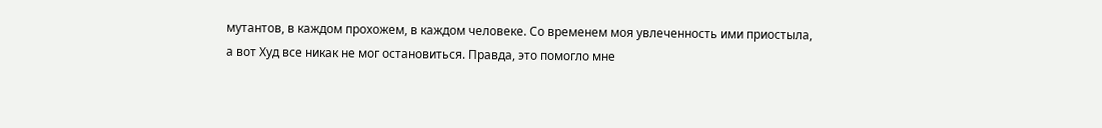мутантов, в каждом прохожем, в каждом человеке. Со временем моя увлеченность ими приостыла, а вот Худ все никак не мог остановиться. Правда, это помогло мне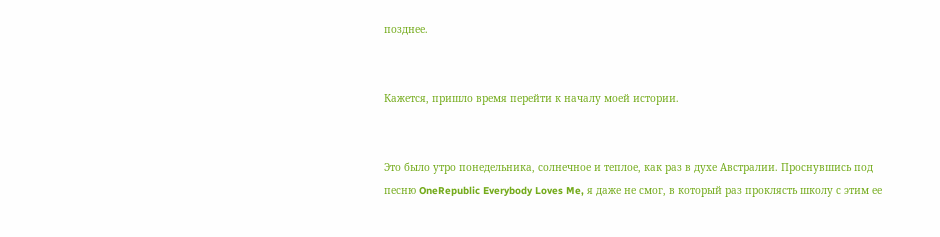позднее.


Кажется, пришло время перейти к началу моей истории.


Это было утро понедельника, солнечное и теплое, как раз в духе Австралии. Проснувшись под песню OneRepublic Everybody Loves Me, я даже не смог, в который раз проклясть школу с этим ее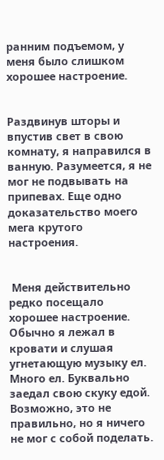ранним подъемом, у меня было слишком хорошее настроение.


Раздвинув шторы и впустив свет в свою комнату, я направился в ванную. Разумеется, я не мог не подвывать на припевах. Еще одно доказательство моего мега крутого настроения.


 Меня действительно редко посещало хорошее настроение. Обычно я лежал в кровати и слушая угнетающую музыку ел. Много ел. Буквально заедал свою скуку едой. Возможно, это не правильно, но я ничего не мог с собой поделать.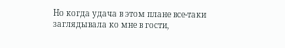Но когда удача в этом плане все-таки заглядывала ко мне в гости,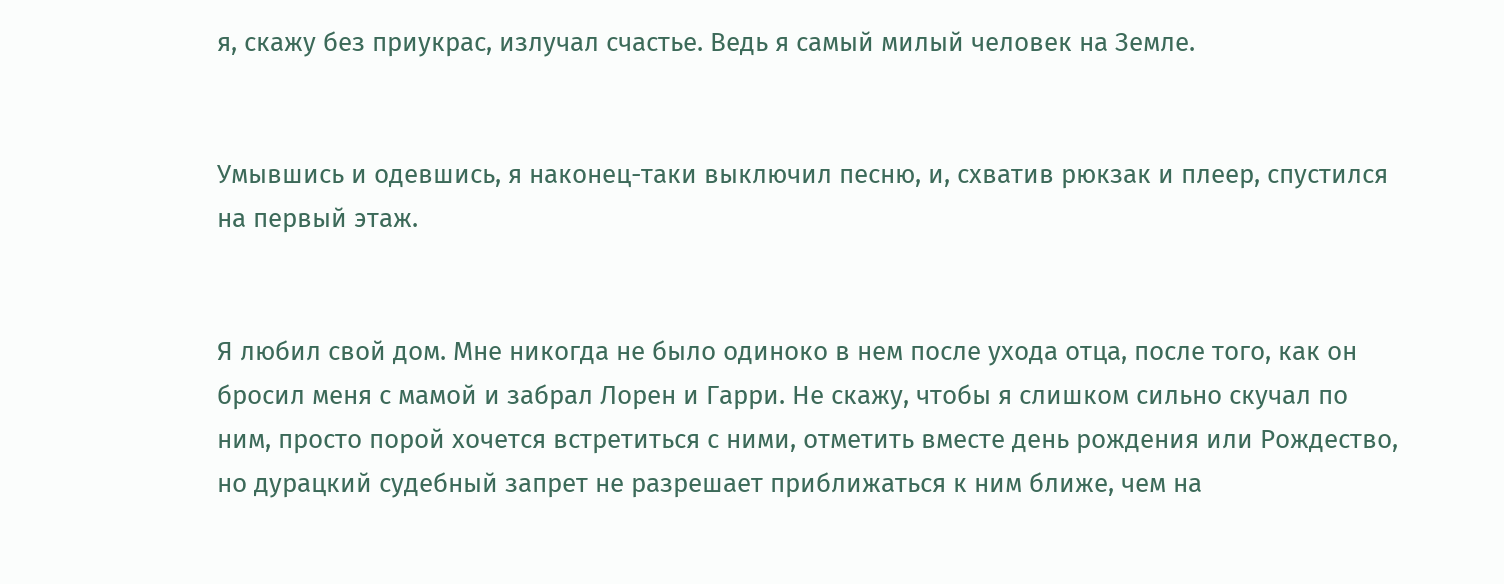я, скажу без приукрас, излучал счастье. Ведь я самый милый человек на Земле.


Умывшись и одевшись, я наконец-таки выключил песню, и, схватив рюкзак и плеер, спустился на первый этаж.


Я любил свой дом. Мне никогда не было одиноко в нем после ухода отца, после того, как он бросил меня с мамой и забрал Лорен и Гарри. Не скажу, чтобы я слишком сильно скучал по ним, просто порой хочется встретиться с ними, отметить вместе день рождения или Рождество, но дурацкий судебный запрет не разрешает приближаться к ним ближе, чем на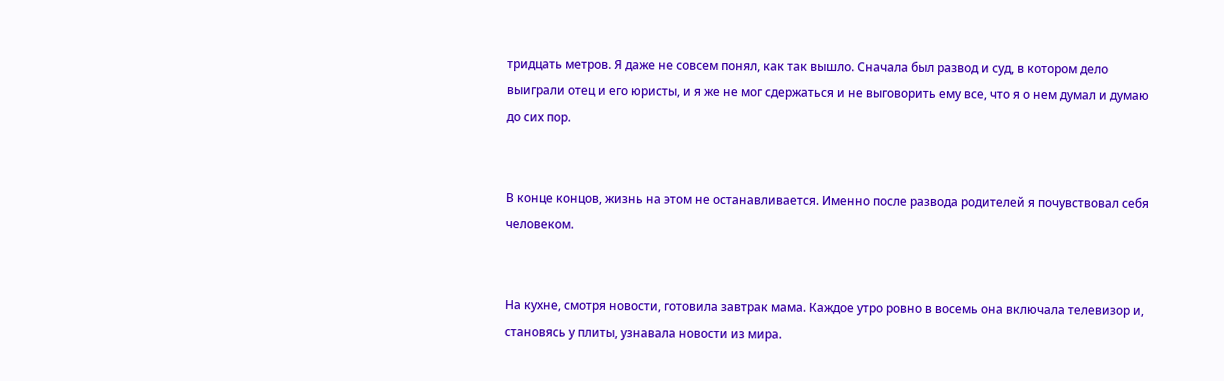тридцать метров. Я даже не совсем понял, как так вышло. Сначала был развод и суд, в котором дело выиграли отец и его юристы, и я же не мог сдержаться и не выговорить ему все, что я о нем думал и думаю до сих пор.


В конце концов, жизнь на этом не останавливается. Именно после развода родителей я почувствовал себя человеком.


На кухне, смотря новости, готовила завтрак мама. Каждое утро ровно в восемь она включала телевизор и, становясь у плиты, узнавала новости из мира.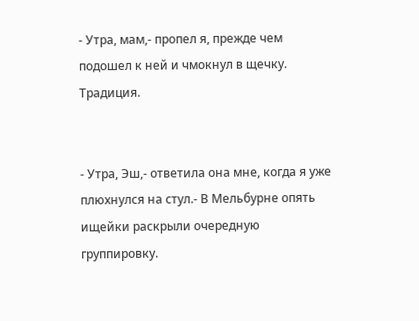- Утра, мам,- пропел я, прежде чем подошел к ней и чмокнул в щечку. Традиция.


- Утра, Эш,- ответила она мне, когда я уже плюхнулся на стул.- В Мельбурне опять ищейки раскрыли очередную группировку.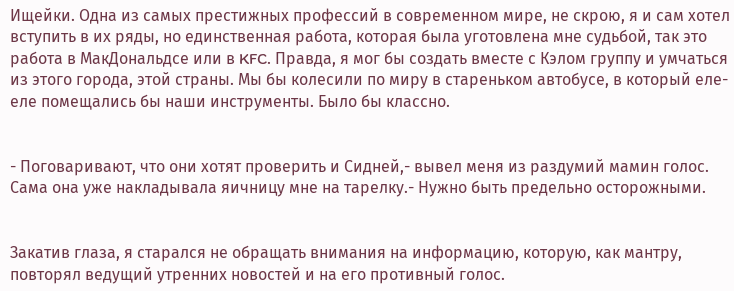Ищейки. Одна из самых престижных профессий в современном мире, не скрою, я и сам хотел вступить в их ряды, но единственная работа, которая была уготовлена мне судьбой, так это работа в МакДональдсе или в KFC. Правда, я мог бы создать вместе с Кэлом группу и умчаться из этого города, этой страны. Мы бы колесили по миру в стареньком автобусе, в который еле-еле помещались бы наши инструменты. Было бы классно.


- Поговаривают, что они хотят проверить и Сидней,- вывел меня из раздумий мамин голос. Сама она уже накладывала яичницу мне на тарелку.- Нужно быть предельно осторожными.


Закатив глаза, я старался не обращать внимания на информацию, которую, как мантру, повторял ведущий утренних новостей и на его противный голос.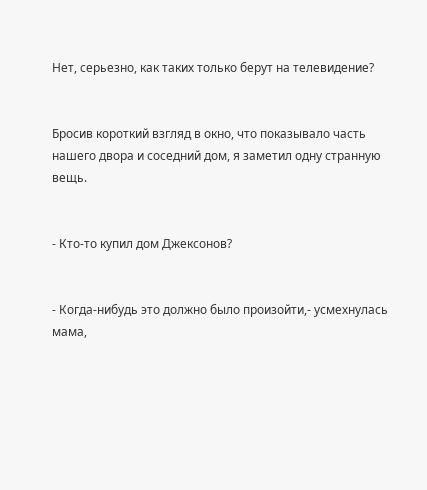Нет, серьезно, как таких только берут на телевидение?


Бросив короткий взгляд в окно, что показывало часть нашего двора и соседний дом, я заметил одну странную вещь.


- Кто-то купил дом Джексонов?


- Когда-нибудь это должно было произойти,- усмехнулась мама,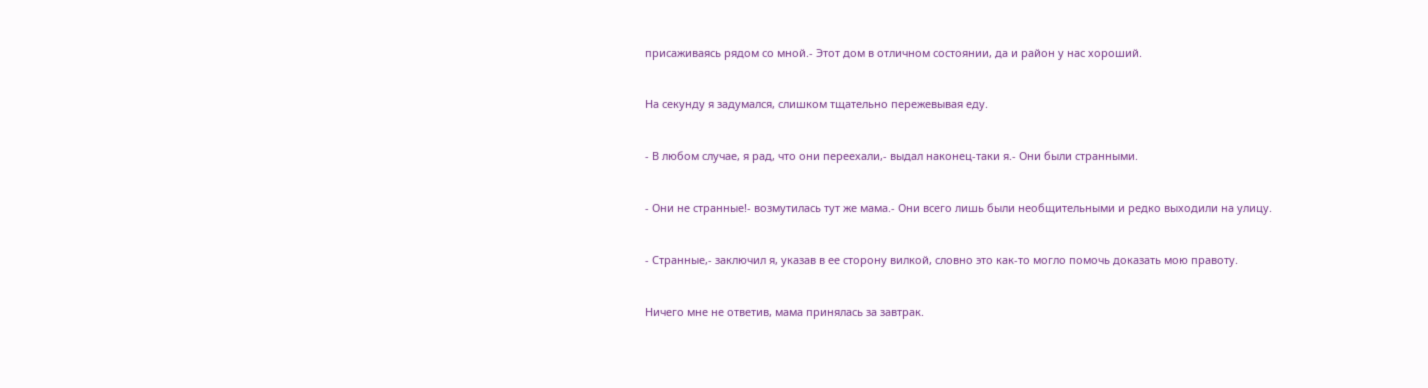присаживаясь рядом со мной.- Этот дом в отличном состоянии, да и район у нас хороший.


На секунду я задумался, слишком тщательно пережевывая еду.


- В любом случае, я рад, что они переехали,- выдал наконец-таки я.- Они были странными.


- Они не странные!- возмутилась тут же мама.- Они всего лишь были необщительными и редко выходили на улицу.


- Странные,- заключил я, указав в ее сторону вилкой, словно это как-то могло помочь доказать мою правоту.


Ничего мне не ответив, мама принялась за завтрак.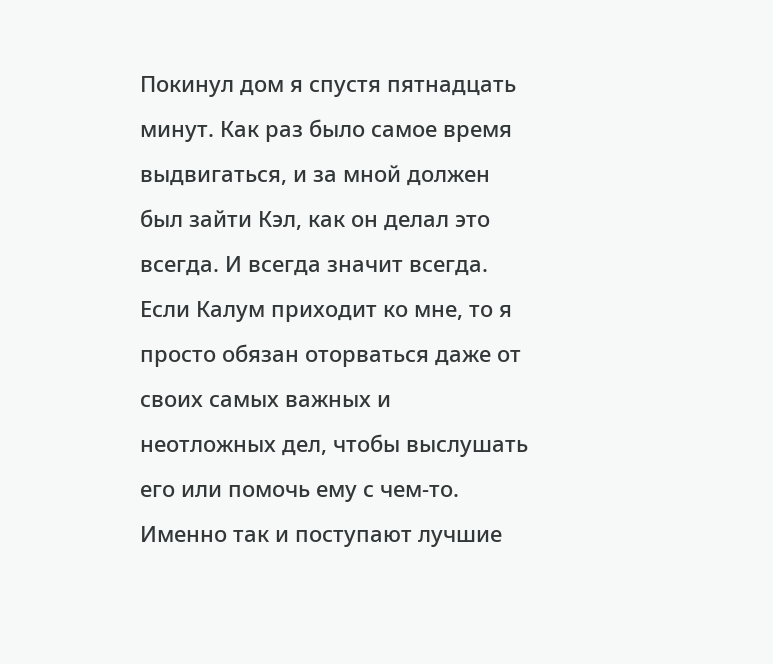Покинул дом я спустя пятнадцать минут. Как раз было самое время выдвигаться, и за мной должен был зайти Кэл, как он делал это всегда. И всегда значит всегда. Если Калум приходит ко мне, то я просто обязан оторваться даже от своих самых важных и неотложных дел, чтобы выслушать его или помочь ему с чем-то. Именно так и поступают лучшие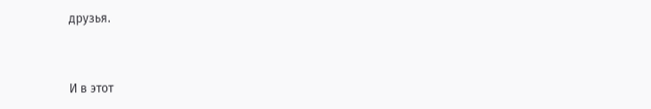друзья.


И в этот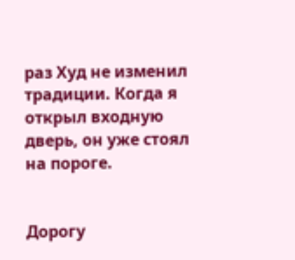раз Худ не изменил традиции. Когда я открыл входную дверь, он уже стоял на пороге.


Дорогу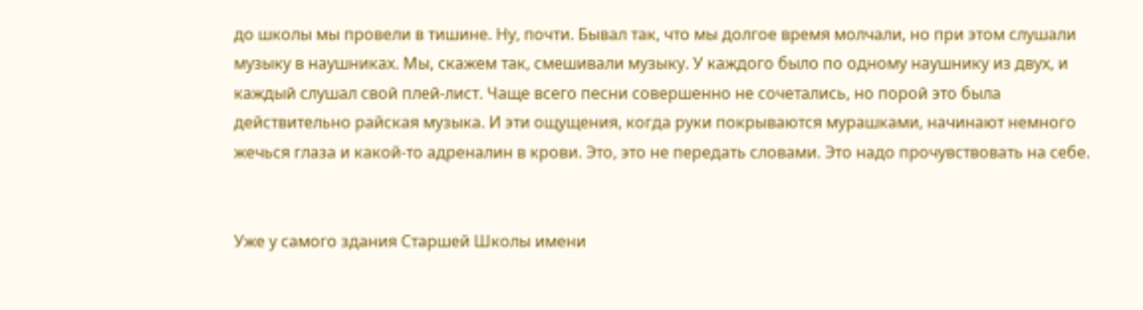до школы мы провели в тишине. Ну, почти. Бывал так, что мы долгое время молчали, но при этом слушали музыку в наушниках. Мы, скажем так, смешивали музыку. У каждого было по одному наушнику из двух, и каждый слушал свой плей-лист. Чаще всего песни совершенно не сочетались, но порой это была действительно райская музыка. И эти ощущения, когда руки покрываются мурашками, начинают немного жечься глаза и какой-то адреналин в крови. Это, это не передать словами. Это надо прочувствовать на себе.


Уже у самого здания Старшей Школы имени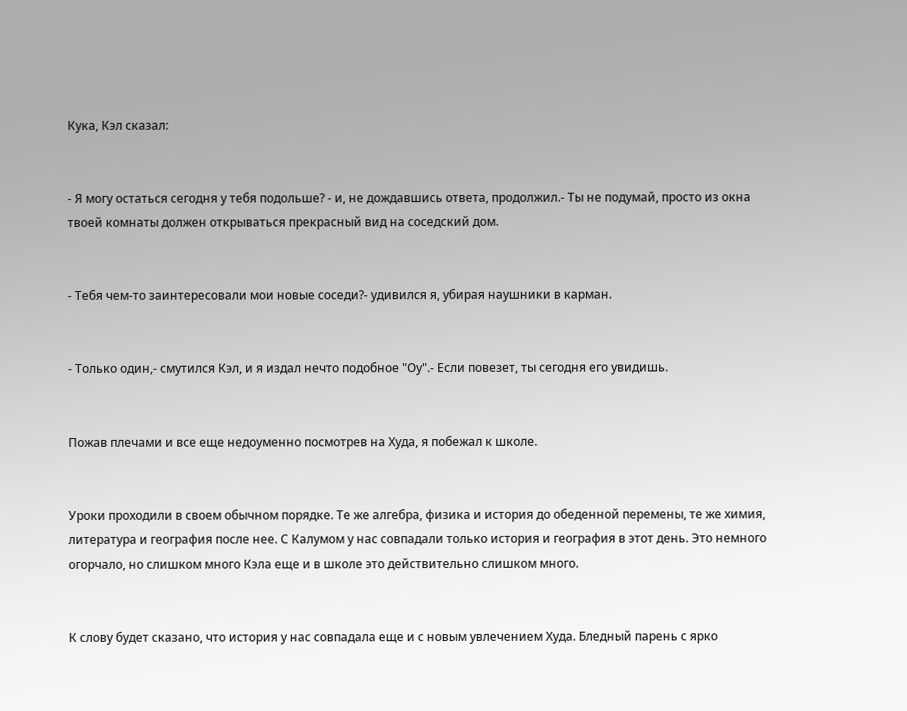Кука, Кэл сказал:


- Я могу остаться сегодня у тебя подольше? - и, не дождавшись ответа, продолжил.- Ты не подумай, просто из окна твоей комнаты должен открываться прекрасный вид на соседский дом.


- Тебя чем-то заинтересовали мои новые соседи?- удивился я, убирая наушники в карман.


- Только один,- смутился Кэл, и я издал нечто подобное "Оу".- Если повезет, ты сегодня его увидишь.


Пожав плечами и все еще недоуменно посмотрев на Худа, я побежал к школе.


Уроки проходили в своем обычном порядке. Те же алгебра, физика и история до обеденной перемены, те же химия, литература и география после нее. С Калумом у нас совпадали только история и география в этот день. Это немного огорчало, но слишком много Кэла еще и в школе это действительно слишком много.


К слову будет сказано, что история у нас совпадала еще и с новым увлечением Худа. Бледный парень с ярко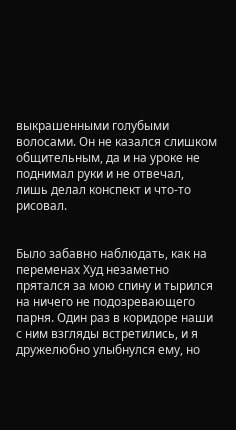выкрашенными голубыми волосами. Он не казался слишком общительным, да и на уроке не поднимал руки и не отвечал, лишь делал конспект и что-то рисовал.


Было забавно наблюдать, как на переменах Худ незаметно прятался за мою спину и тырился на ничего не подозревающего парня. Один раз в коридоре наши с ним взгляды встретились, и я дружелюбно улыбнулся ему, но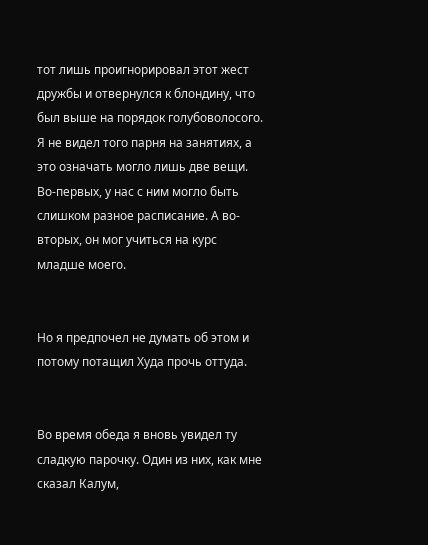тот лишь проигнорировал этот жест дружбы и отвернулся к блондину, что был выше на порядок голубоволосого. Я не видел того парня на занятиях, а это означать могло лишь две вещи. Во-первых, у нас с ним могло быть слишком разное расписание. А во-вторых, он мог учиться на курс младше моего.


Но я предпочел не думать об этом и потому потащил Худа прочь оттуда.


Во время обеда я вновь увидел ту сладкую парочку. Один из них, как мне сказал Калум,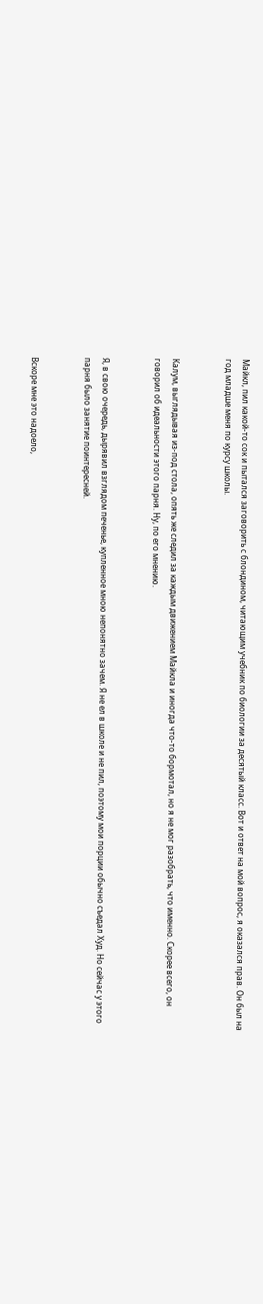Майкл, пил какой-то сок и пытался заговорить с блондином, читающим учебник по биологии за десятый класс. Вот и ответ на мой вопрос, я оказался прав. Он был на год младше меня по курсу школы.


Калум, выглядывая из-под стола, опять же следил за каждым движением Майкла и иногда что-то бормотал, но я не мог разобрать, что именно. Скорее всего, он говорил об идеальности этого парня. Ну, по его мнению.


Я, в свою очередь, дырявил взглядом печенье, купленное мною непонятно зачем. Я не ел в школе и не пил, поэтому мои порции обычно съедал Худ. Но сейчас у этого парня было занятие поинтересней.


Вскоре мне это надоело,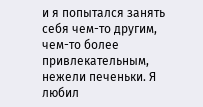и я попытался занять себя чем-то другим, чем-то более привлекательным, нежели печеньки. Я любил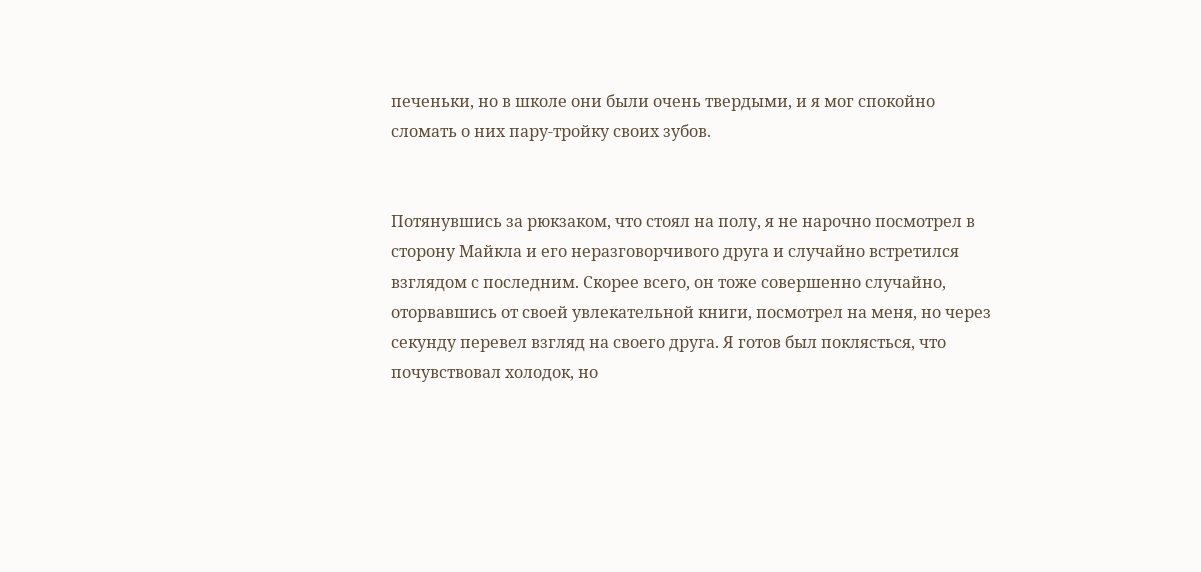печеньки, но в школе они были очень твердыми, и я мог спокойно сломать о них пару-тройку своих зубов.


Потянувшись за рюкзаком, что стоял на полу, я не нарочно посмотрел в сторону Майкла и его неразговорчивого друга и случайно встретился взглядом с последним. Скорее всего, он тоже совершенно случайно, оторвавшись от своей увлекательной книги, посмотрел на меня, но через секунду перевел взгляд на своего друга. Я готов был поклясться, что почувствовал холодок, но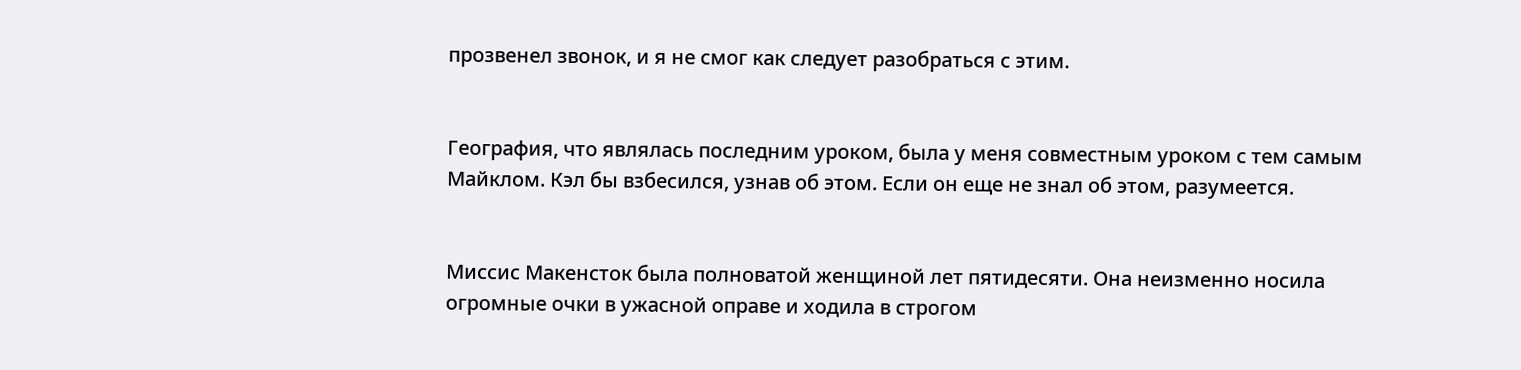прозвенел звонок, и я не смог как следует разобраться с этим.


География, что являлась последним уроком, была у меня совместным уроком с тем самым Майклом. Кэл бы взбесился, узнав об этом. Если он еще не знал об этом, разумеется.


Миссис Макенсток была полноватой женщиной лет пятидесяти. Она неизменно носила огромные очки в ужасной оправе и ходила в строгом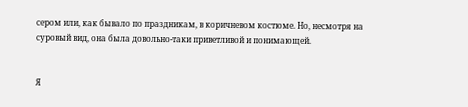сером или, как бывало по праздникам, в коричневом костюме. Но, несмотря на суровый вид, она была довольно-таки приветливой и понимающей.


Я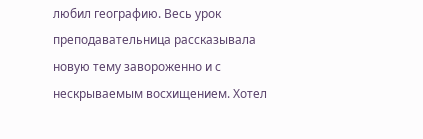любил географию. Весь урок преподавательница рассказывала новую тему завороженно и с нескрываемым восхищением. Хотел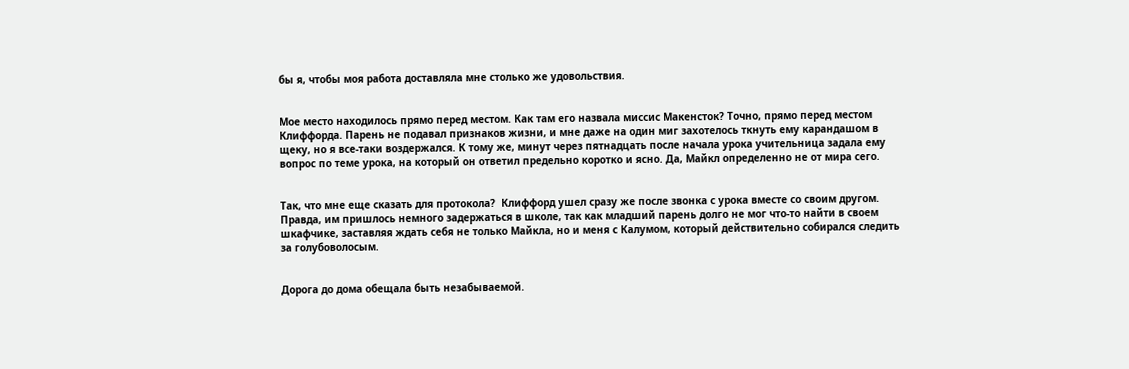бы я, чтобы моя работа доставляла мне столько же удовольствия.


Мое место находилось прямо перед местом. Как там его назвала миссис Макенсток? Точно, прямо перед местом Клиффорда. Парень не подавал признаков жизни, и мне даже на один миг захотелось ткнуть ему карандашом в щеку, но я все-таки воздержался. К тому же, минут через пятнадцать после начала урока учительница задала ему вопрос по теме урока, на который он ответил предельно коротко и ясно. Да, Майкл определенно не от мира сего.


Так, что мне еще сказать для протокола?  Клиффорд ушел сразу же после звонка с урока вместе со своим другом. Правда, им пришлось немного задержаться в школе, так как младший парень долго не мог что-то найти в своем шкафчике, заставляя ждать себя не только Майкла, но и меня с Калумом, который действительно собирался следить за голубоволосым.


Дорога до дома обещала быть незабываемой.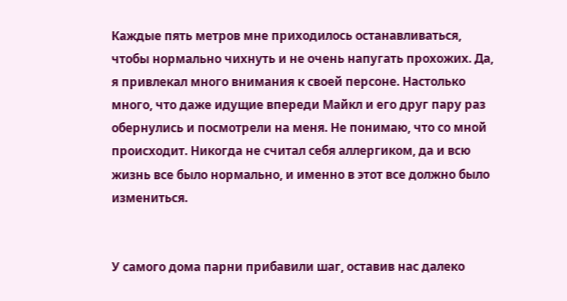Каждые пять метров мне приходилось останавливаться, чтобы нормально чихнуть и не очень напугать прохожих. Да, я привлекал много внимания к своей персоне. Настолько много, что даже идущие впереди Майкл и его друг пару раз обернулись и посмотрели на меня. Не понимаю, что со мной происходит. Никогда не считал себя аллергиком, да и всю жизнь все было нормально, и именно в этот все должно было измениться.


У самого дома парни прибавили шаг, оставив нас далеко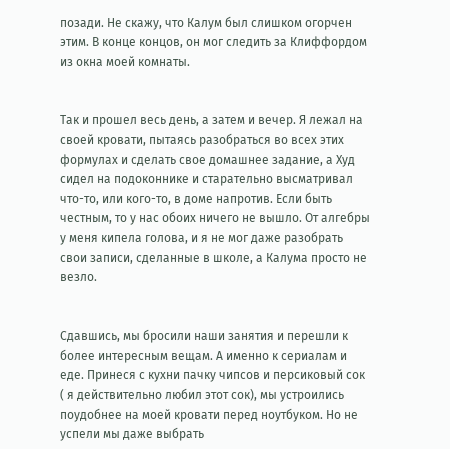позади. Не скажу, что Калум был слишком огорчен этим. В конце концов, он мог следить за Клиффордом из окна моей комнаты.


Так и прошел весь день, а затем и вечер. Я лежал на своей кровати, пытаясь разобраться во всех этих формулах и сделать свое домашнее задание, а Худ сидел на подоконнике и старательно высматривал что-то, или кого-то, в доме напротив. Если быть честным, то у нас обоих ничего не вышло. От алгебры у меня кипела голова, и я не мог даже разобрать свои записи, сделанные в школе, а Калума просто не везло.


Сдавшись, мы бросили наши занятия и перешли к более интересным вещам. А именно к сериалам и еде. Принеся с кухни пачку чипсов и персиковый сок ( я действительно любил этот сок), мы устроились поудобнее на моей кровати перед ноутбуком. Но не успели мы даже выбрать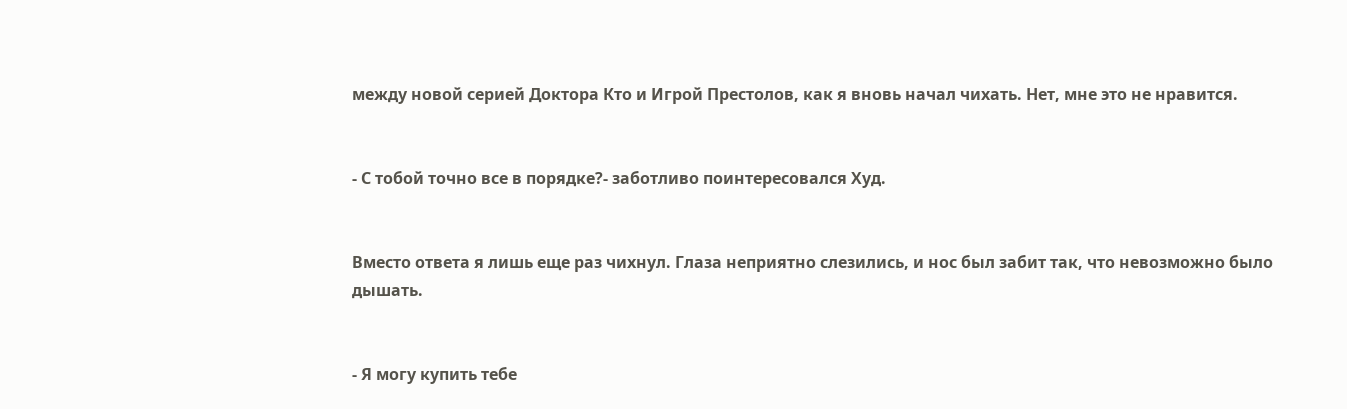между новой серией Доктора Кто и Игрой Престолов, как я вновь начал чихать. Нет, мне это не нравится.


- С тобой точно все в порядке?- заботливо поинтересовался Худ.


Вместо ответа я лишь еще раз чихнул. Глаза неприятно слезились, и нос был забит так, что невозможно было дышать.


- Я могу купить тебе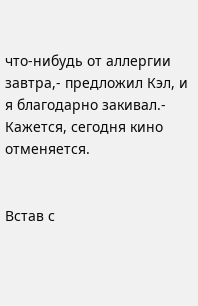что-нибудь от аллергии завтра,- предложил Кэл, и я благодарно закивал.- Кажется, сегодня кино отменяется.


Встав с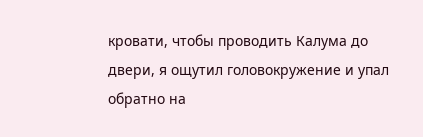кровати, чтобы проводить Калума до двери, я ощутил головокружение и упал обратно на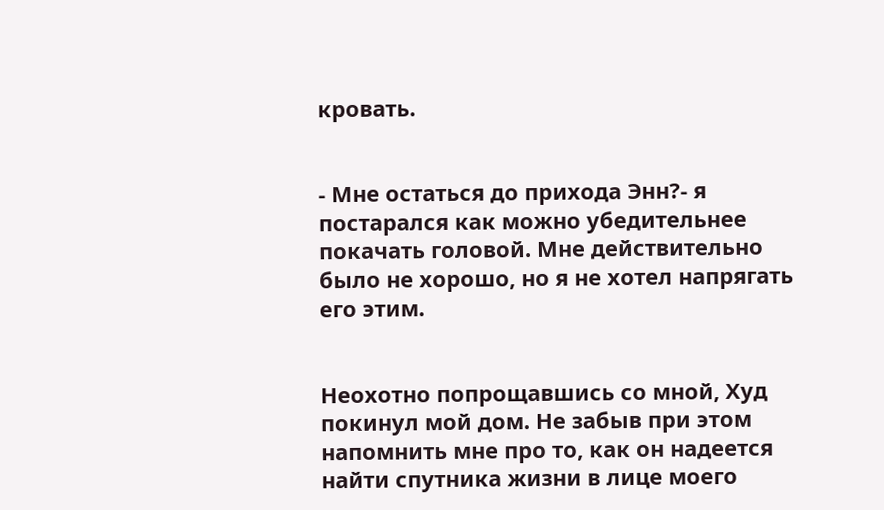кровать.


- Мне остаться до прихода Энн?- я постарался как можно убедительнее покачать головой. Мне действительно было не хорошо, но я не хотел напрягать его этим.


Неохотно попрощавшись со мной, Худ покинул мой дом. Не забыв при этом напомнить мне про то, как он надеется найти спутника жизни в лице моего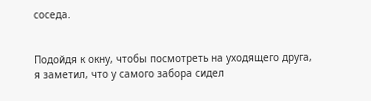соседа.


Подойдя к окну, чтобы посмотреть на уходящего друга, я заметил, что у самого забора сидел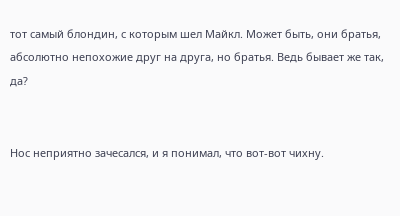тот самый блондин, с которым шел Майкл. Может быть, они братья, абсолютно непохожие друг на друга, но братья. Ведь бывает же так, да?


Нос неприятно зачесался, и я понимал, что вот-вот чихну.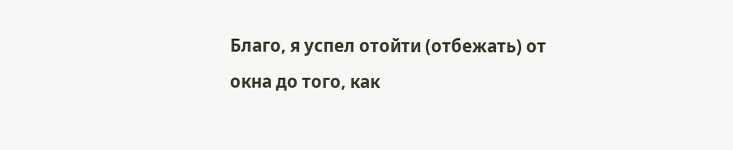Благо, я успел отойти (отбежать) от окна до того, как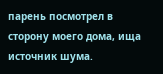парень посмотрел в сторону моего дома, ища источник шума.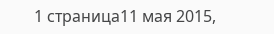1 страница11 мая 2015,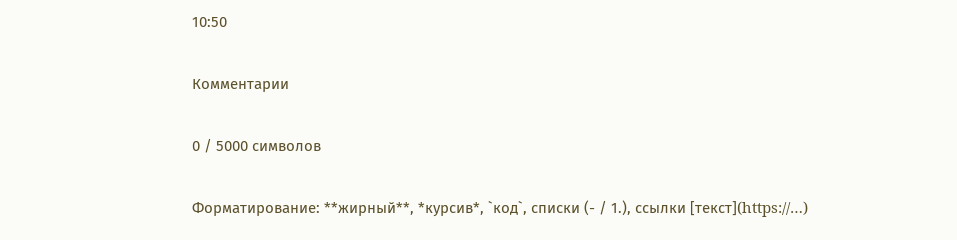10:50

Комментарии

0 / 5000 символов

Форматирование: **жирный**, *курсив*, `код`, списки (- / 1.), ссылки [текст](https://…)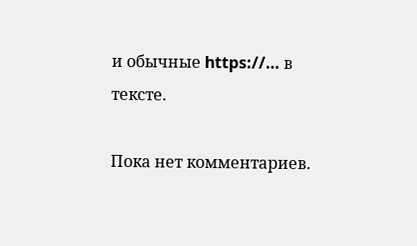и обычные https://… в тексте.

Пока нет комментариев.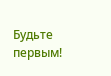Будьте первым!